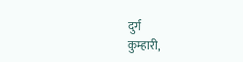दुर्ग
कुम्हारी,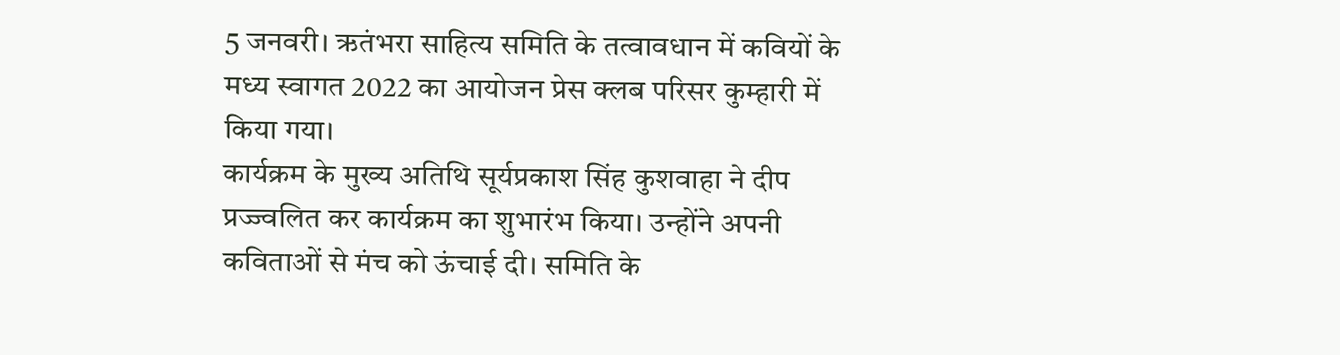5 जनवरी। ऋतंभरा साहित्य समिति के तत्वावधान में कवियों के मध्य स्वागत 2022 का आयोजन प्रेस क्लब परिसर कुम्हारी में किया गया।
कार्यक्रम के मुख्य अतिथि सूर्यप्रकाश सिंह कुशवाहा ने दीप प्रज्ज्वलित कर कार्यक्रम का शुभारंभ किया। उन्होंने अपनी कविताओं से मंच को ऊंचाई दी। समिति के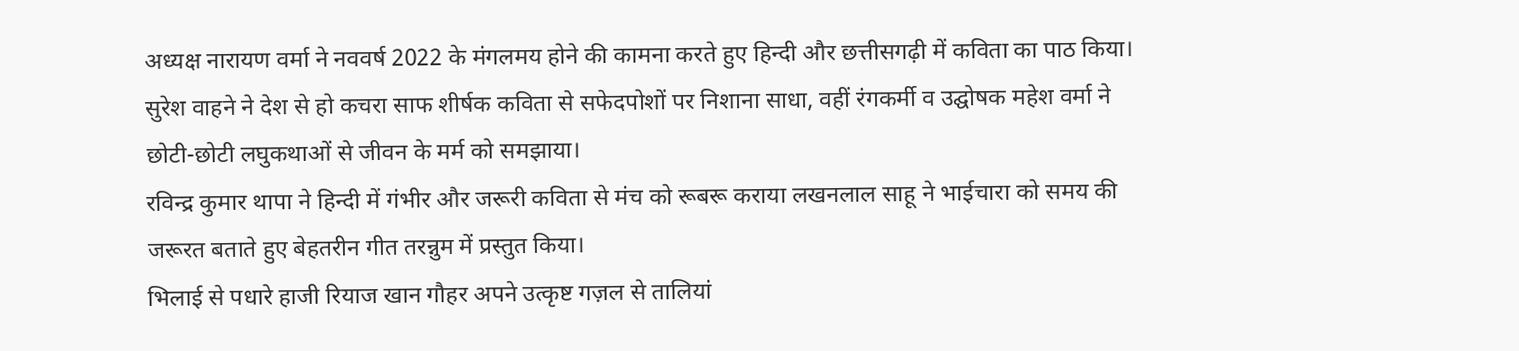अध्यक्ष नारायण वर्मा ने नववर्ष 2022 के मंगलमय होने की कामना करते हुए हिन्दी और छत्तीसगढ़ी में कविता का पाठ किया।
सुरेश वाहने ने देश से हो कचरा साफ शीर्षक कविता से सफेदपोशों पर निशाना साधा, वहीं रंगकर्मी व उद्घोषक महेश वर्मा ने छोटी-छोटी लघुकथाओं से जीवन के मर्म को समझाया।
रविन्द्र कुमार थापा ने हिन्दी में गंभीर और जरूरी कविता से मंच को रूबरू कराया लखनलाल साहू ने भाईचारा को समय की जरूरत बताते हुए बेहतरीन गीत तरन्नुम में प्रस्तुत किया।
भिलाई से पधारे हाजी रियाज खान गौहर अपने उत्कृष्ट गज़ल से तालियां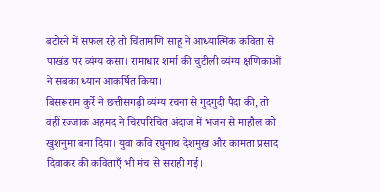बटोरने में सफल रहे तो चिंतामणि साहू ने आध्यात्मिक कविता से पाखंड पर व्यंग्य कसा। रामाधार शर्मा की चुटीली व्यंग्य क्षणिकाओं ने सबका ध्यान आकर्षित किया।
बिसरूराम कुर्रे ने छत्तीसगढ़ी व्यंग्य रचना से गुदगुदी पैदा की, तो वहीं रज्जाक अहमद ने चिरपरिचित अंदाज में भजन से माहौल को खुशनुमा बना दिया। युवा कवि रघुनाथ देशमुख और कामता प्रसाद दिवाकर की कविताएँ भी मंच से सराही गई।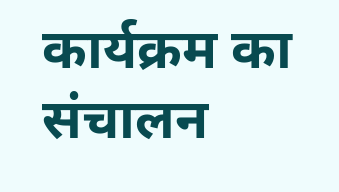कार्यक्रम का संचालन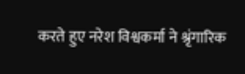करते हुए नरेश विश्वकर्मा ने श्रृंगारिक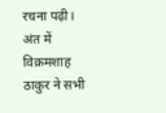रचना पढ़ी। अंत में विक्रमशाह ठाकुर ने सभी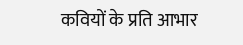कवियों के प्रति आभार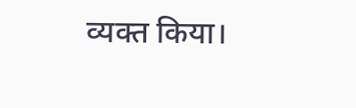व्यक्त किया।